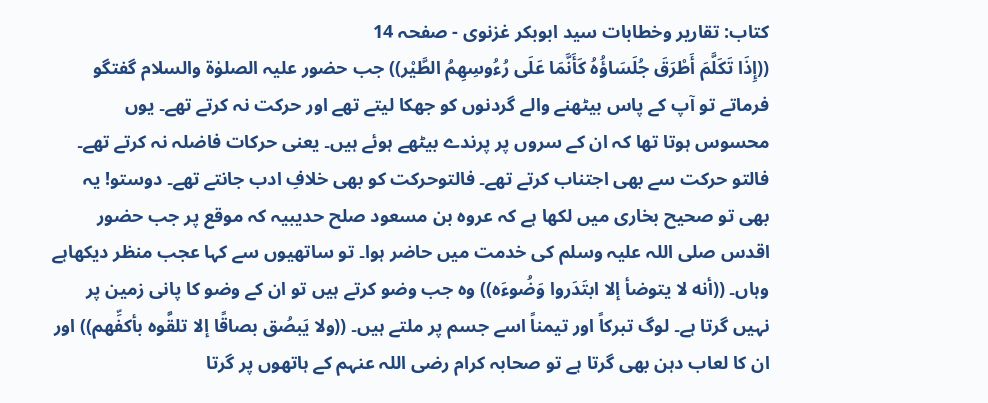کتاب: تقاریر وخطابات سید ابوبکر غزنوی - صفحہ 14
((إِذَا تَكَلَّمَ أَطْرَقَ جُلَسَاؤُهُ كَأَنَّمَا عَلَى رُءُوسِهِمُ الطَّيْر)) جب حضور علیہ الصلوٰۃ والسلام گفتگو فرماتے تو آپ کے پاس بیٹھنے والے گردنوں کو جھکا لیتے تھے اور حرکت نہ کرتے تھے۔ یوں محسوس ہوتا تھا کہ ان کے سروں پر پرندے بیٹھے ہوئے ہیں۔ یعنی حرکات فاضلہ نہ کرتے تھے۔ فالتو حرکت سے بھی اجتناب کرتے تھے۔ فالتوحرکت کو بھی خلافِ ادب جانتے تھے۔ دوستو! یہ بھی تو صحیح بخاری میں لکھا ہے کہ عروہ بن مسعود صلح حدیبیہ کہ موقع پر جب حضور اقدس صلی اللہ علیہ وسلم کی خدمت میں حاضر ہوا۔ تو ساتھیوں سے کہا عجب منظر دیکھاہے وہاں۔ ((أنه لا يتوضأ إلا ابتَدَروا وَضُوءَه)) وہ جب وضو کرتے ہیں تو ان کے وضو کا پانی زمین پر نہیں گرتا ہے۔ لوگ تبرکاً اور تیمناً اسے جسم پر ملتے ہیں۔ ((ولا يَبصُق بصاقًا إلا تلقَّوه بأكفِّهم)) اور ان کا لعاب دہن بھی گرتا ہے تو صحابہ کرام رضی اللہ عنہم کے ہاتھوں پر گرتا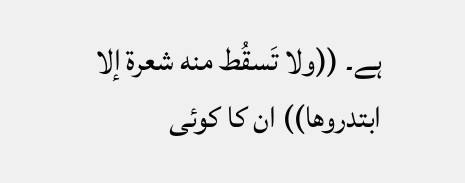ہے۔ ((ولا تَسقُط منه شعرة إلا ابتدروها)) ان کا کوئی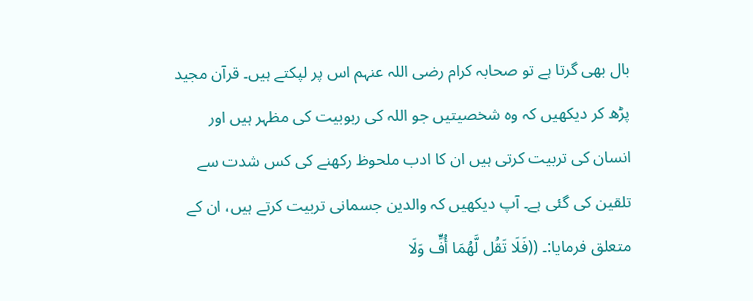بال بھی گرتا ہے تو صحابہ کرام رضی اللہ عنہم اس پر لپکتے ہیں۔ قرآن مجید پڑھ کر دیکھیں کہ وہ شخصیتیں جو اللہ کی ربوبیت کی مظہر ہیں اور انسان کی تربیت کرتی ہیں ان کا ادب ملحوظ رکھنے کی کس شدت سے تلقین کی گئی ہے۔ آپ دیکھیں کہ والدین جسمانی تربیت کرتے ہیں، ان کے متعلق فرمایا:۔ ((فَلَا تَقُل لَّهُمَا أُفٍّ وَلَا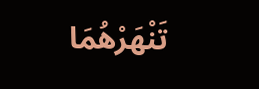تَنْهَرْهُمَا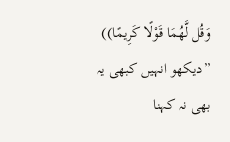وَقُل لَّهُمَا قَوْلًا كَرِيمًا)) ”دیکھو انہیں کبھی یہ بھی نہ کہنا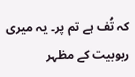کہ تُف ہے تم پر۔ یہ میری ربوبیت کے مظہر